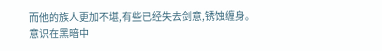而他的族人更加不堪,有些已经失去剑意,锈蚀缠身。
意识在黑暗中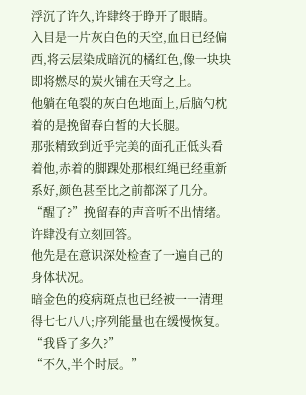浮沉了许久,许肆终于睁开了眼睛。
入目是一片灰白色的天空,血日已经偏西,将云层染成暗沉的橘红色,像一块块即将燃尽的炭火铺在天穹之上。
他躺在龟裂的灰白色地面上,后脑勺枕着的是挽留春白皙的大长腿。
那张精致到近乎完美的面孔正低头看着他,赤着的脚踝处那根红绳已经重新系好,颜色甚至比之前都深了几分。
“醒了?”挽留春的声音听不出情绪。
许肆没有立刻回答。
他先是在意识深处检查了一遍自己的身体状况。
暗金色的疫病斑点也已经被一一清理得七七八八;序列能量也在缓慢恢复。
“我昏了多久?”
“不久,半个时辰。”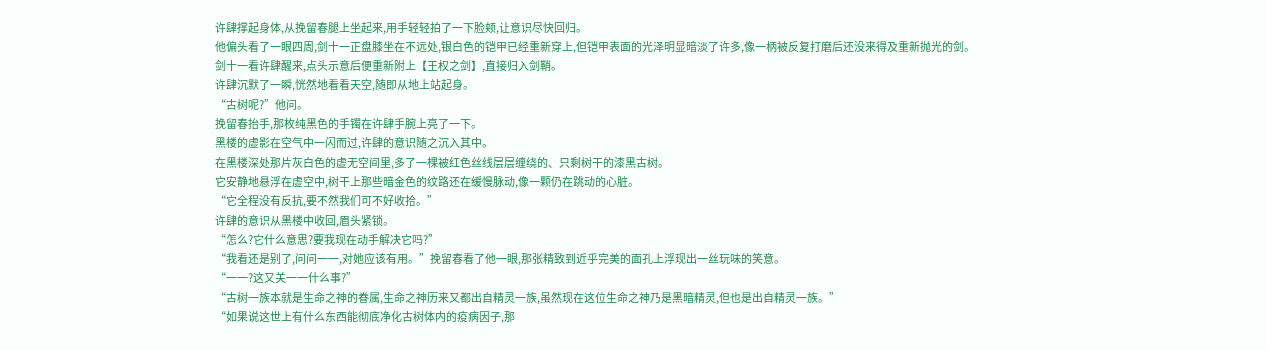许肆撑起身体,从挽留春腿上坐起来,用手轻轻拍了一下脸颊,让意识尽快回归。
他偏头看了一眼四周,剑十一正盘膝坐在不远处,银白色的铠甲已经重新穿上,但铠甲表面的光泽明显暗淡了许多,像一柄被反复打磨后还没来得及重新抛光的剑。
剑十一看许肆醒来,点头示意后便重新附上【王权之剑】,直接归入剑鞘。
许肆沉默了一瞬,恍然地看看天空,随即从地上站起身。
“古树呢?”他问。
挽留春抬手,那枚纯黑色的手镯在许肆手腕上亮了一下。
黑楼的虚影在空气中一闪而过,许肆的意识随之沉入其中。
在黑楼深处那片灰白色的虚无空间里,多了一棵被红色丝线层层缠绕的、只剩树干的漆黑古树。
它安静地悬浮在虚空中,树干上那些暗金色的纹路还在缓慢脉动,像一颗仍在跳动的心脏。
“它全程没有反抗,要不然我们可不好收拾。”
许肆的意识从黑楼中收回,眉头紧锁。
“怎么?它什么意思?要我现在动手解决它吗?”
“我看还是别了,问问一一,对她应该有用。”挽留春看了他一眼,那张精致到近乎完美的面孔上浮现出一丝玩味的笑意。
“一一?这又关一一什么事?”
“古树一族本就是生命之神的眷属,生命之神历来又都出自精灵一族,虽然现在这位生命之神乃是黑暗精灵,但也是出自精灵一族。”
“如果说这世上有什么东西能彻底净化古树体内的疫病因子,那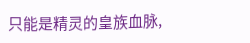只能是精灵的皇族血脉,